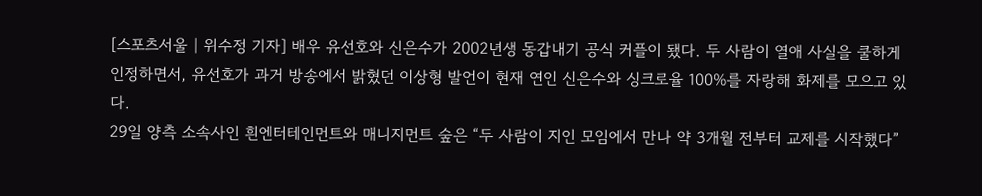[스포츠서울 | 위수정 기자] 배우 유선호와 신은수가 2002년생 동갑내기 공식 커플이 됐다. 두 사람이 열애 사실을 쿨하게 인정하면서, 유선호가 과거 방송에서 밝혔던 이상형 발언이 현재 연인 신은수와 싱크로율 100%를 자랑해 화제를 모으고 있다.
29일 양측 소속사인 흰엔터테인먼트와 매니지먼트 숲은 “두 사람이 지인 모임에서 만나 약 3개월 전부터 교제를 시작했다”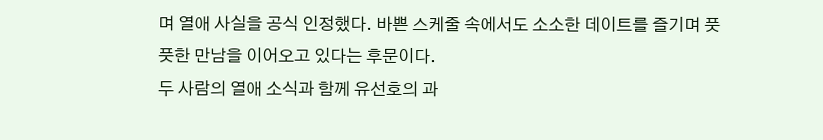며 열애 사실을 공식 인정했다. 바쁜 스케줄 속에서도 소소한 데이트를 즐기며 풋풋한 만남을 이어오고 있다는 후문이다.
두 사람의 열애 소식과 함께 유선호의 과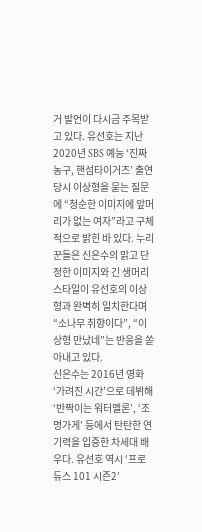거 발언이 다시금 주목받고 있다. 유선호는 지난 2020년 SBS 예능 ‘진짜 농구, 핸섬타이거즈’ 출연 당시 이상형을 묻는 질문에 “청순한 이미지에 앞머리가 없는 여자”라고 구체적으로 밝힌 바 있다. 누리꾼들은 신은수의 맑고 단정한 이미지와 긴 생머리 스타일이 유선호의 이상형과 완벽히 일치한다며 “소나무 취향이다”, “이상형 만났네”는 반응을 쏟아내고 있다.
신은수는 2016년 영화 ‘가려진 시간’으로 데뷔해 ‘반짝이는 워터멜론’, ‘조명가게’ 등에서 탄탄한 연기력을 입증한 차세대 배우다. 유선호 역시 ‘프로듀스 101 시즌2’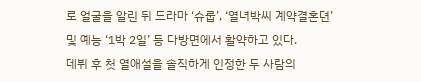로 얼굴을 알린 뒤 드라마 ‘슈룹’, ‘열녀박씨 계약결혼뎐’ 및 예능 ‘1박 2일’ 등 다방면에서 활약하고 있다.
데뷔 후 첫 열애설을 솔직하게 인정한 두 사람의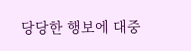당당한 행보에 대중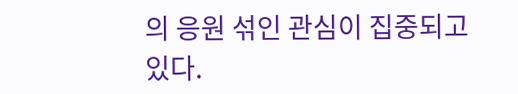의 응원 섞인 관심이 집중되고 있다.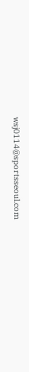wsj0114@sportsseoul.com